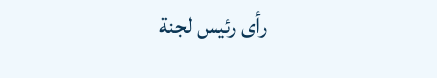رأى رئيس لجنة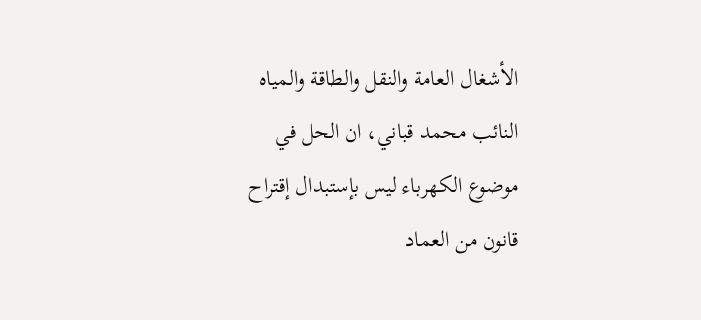الأشغال العامة والنقل والطاقة والمياه النائب محمد قباني، ان الحل في موضوع الكهرباء ليس بإستبدال إقتراح قانون من العماد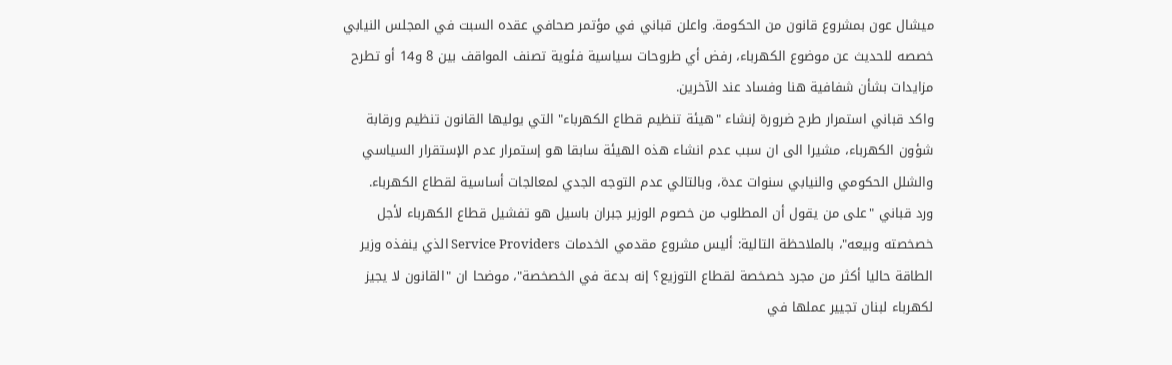ميشال عون بمشروع قانون من الحكومة. واعلن قباني في مؤتمر صحافي عقده السبت في المجلس النيابي خصصه للحديث عن موضوع الكهرباء، رفض أي طروحات سياسية فئوية تصنف المواقف بين 8 و14 أو تطرح مزايدات بشأن شفافية هنا وفساد عند الآخرين.
واكد قباني استمرار طرح ضرورة إنشاء "هيئة تنظيم قطاع الكهرباء" التي يوليها القانون تنظيم ورقابة شؤون الكهرباء، مشيرا الى ان سبب عدم انشاء هذه الهيئة سابقا هو إستمرار عدم الإستقرار السياسي والشلل الحكومي والنيابي سنوات عدة، وبالتالي عدم التوجه الجدي لمعالجات أساسية لقطاع الكهرباء.
ورد قباني "على من يقول أن المطلوب من خصوم الوزير جبران باسيل هو تفشيل قطاع الكهرباء لأجل خصخصته وبيعه"، بالملاحظة التالية: أليس مشروع مقدمي الخدمات Service Providers الذي ينفذه وزير الطاقة حاليا أكثر من مجرد خصخصة لقطاع التوزيع؟ إنه بدعة في الخصخصة"، موضحا ان "القانون لا يجيز لكهرباء لبنان تجيير عملها في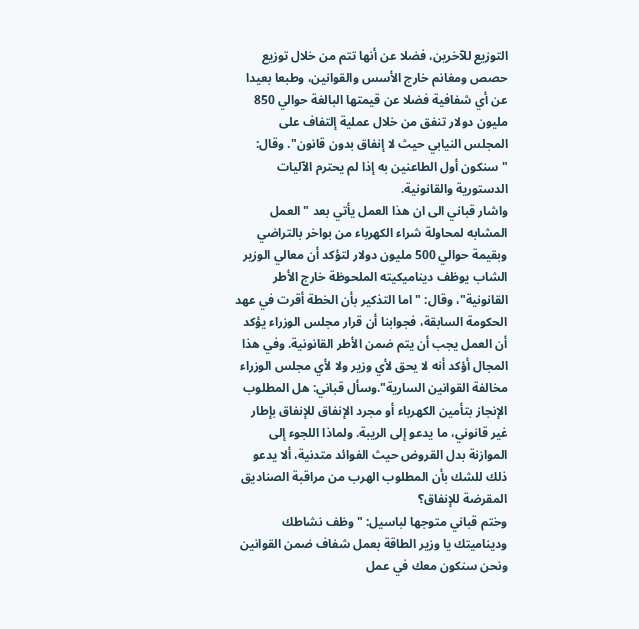التوزيع للآخرين، فضلا عن أنها تتم من خلال توزيع حصص ومغانم خارج الأسس والقوانين، وطبعا بعيدا عن أي شفافية فضلا عن قيمتها البالغة حوالي 850 مليون دولار تنفق من خلال عملية إلتفاف على المجلس النيابي حيث لا إنفاق بدون قانون". وقال: "سنكون أول الطاعنين به إذا لم يحترم الآليات الدستورية والقانونية.
واشار قباني الى ان هذا العمل يأتي بعد "العمل المشابه لمحاولة شراء الكهرباء من بواخر بالتراضي وبقيمة حوالي 500 مليون دولار لتؤكد أن معالي الوزير الشاب يوظف ديناميكيته الملحوظة خارج الأطر القانونية"، وقال: "اما التذكير بأن الخطة أقرت في عهد الحكومة السابقة، فجوابنا أن قرار مجلس الوزراء يؤكد أن العمل يجب أن يتم ضمن الأطر القانونية. وفي هذا المجال أؤكد أنه لا يحق لأي وزير ولا لأي مجلس الوزراء مخالفة القوانين السارية".وسأل قباني: هل المطلوب الإنجاز بتأمين الكهرباء أو مجرد الإنفاق للإنفاق بإطار غير قانوني، ما يدعو إلى الريبة. ولماذا اللجوء إلى الموازنة بدل القروض حيث الفوائد متدنية، ألا يدعو ذلك للشك بأن المطلوب الهرب من مراقبة الصناديق المقرضة للإنفاق؟
وختم قباني متوجها لباسيل: "وظف نشاطك وديناميتك يا وزير الطاقة بعمل شفاف ضمن القوانين ونحن سنكون معك في عمل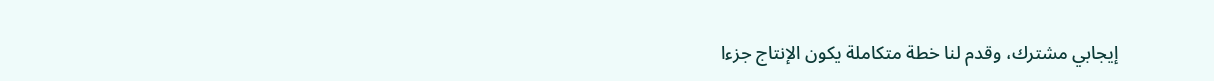إيجابي مشترك، وقدم لنا خطة متكاملة يكون الإنتاج جزءا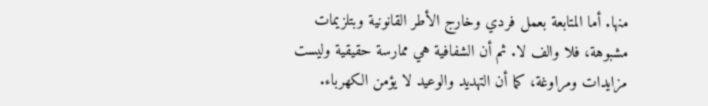منها. أما المتابعة بعمل فردي وخارج الأطر القانونية وبتلزيمات مشبوهة، فلا والف لا. ثم أن الشفافية هي ممارسة حقيقية وليست مزايدات ومراوغة، كما أن التهديد والوعيد لا يؤمن الكهرباء.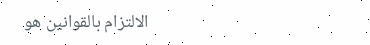الالتزام بالقوانين هو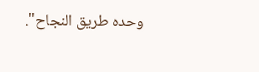وحده طريق النجاح".